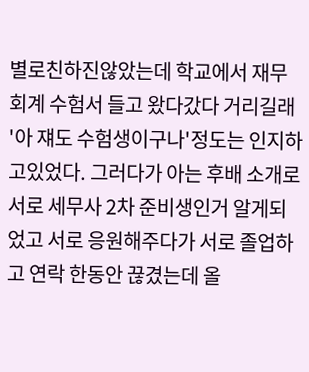별로친하진않았는데 학교에서 재무회계 수험서 들고 왔다갔다 거리길래 '아 쟤도 수험생이구나'정도는 인지하고있었다. 그러다가 아는 후배 소개로 서로 세무사 2차 준비생인거 알게되었고 서로 응원해주다가 서로 졸업하고 연락 한동안 끊겼는데 올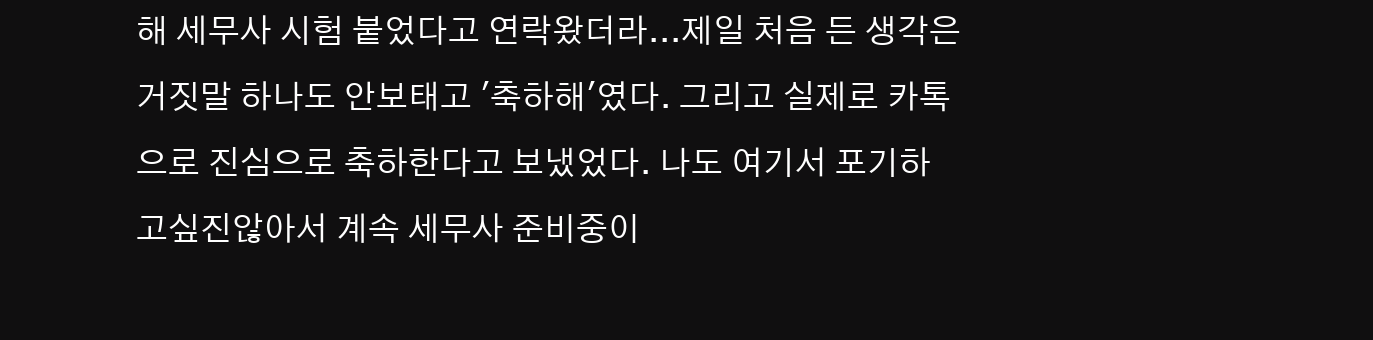해 세무사 시험 붙었다고 연락왔더라...제일 처음 든 생각은 거짓말 하나도 안보태고 '축하해'였다. 그리고 실제로 카톡으로 진심으로 축하한다고 보냈었다. 나도 여기서 포기하고싶진않아서 계속 세무사 준비중이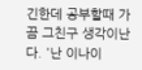긴한데 공부할때 가끔 그친구 생각이난다. '난 이나이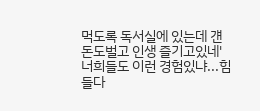먹도록 독서실에 있는데 걘 돈도벌고 인생 즐기고있네' 너희들도 이런 경험있냐...힘들다